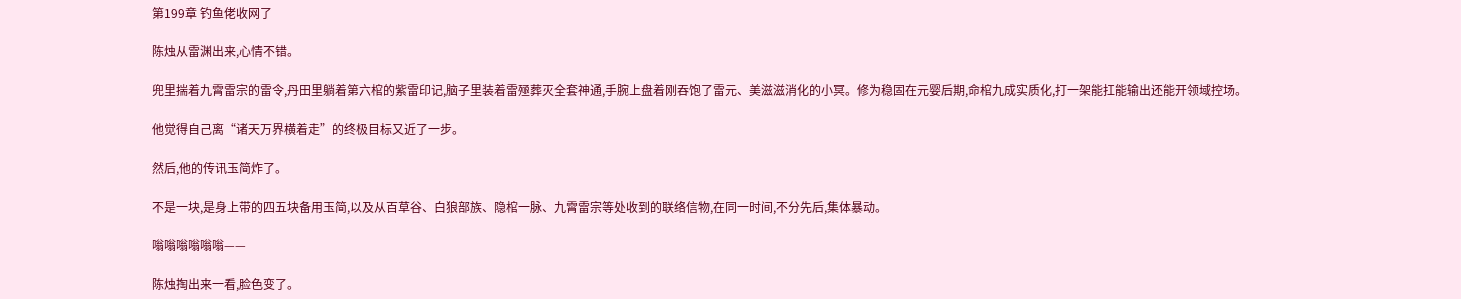第199章 钓鱼佬收网了

陈烛从雷渊出来,心情不错。

兜里揣着九霄雷宗的雷令,丹田里躺着第六棺的紫雷印记,脑子里装着雷殛葬灭全套神通,手腕上盘着刚吞饱了雷元、美滋滋消化的小冥。修为稳固在元婴后期,命棺九成实质化,打一架能扛能输出还能开领域控场。

他觉得自己离“诸天万界横着走”的终极目标又近了一步。

然后,他的传讯玉简炸了。

不是一块,是身上带的四五块备用玉简,以及从百草谷、白狼部族、隐棺一脉、九霄雷宗等处收到的联络信物,在同一时间,不分先后,集体暴动。

嗡嗡嗡嗡嗡嗡——

陈烛掏出来一看,脸色变了。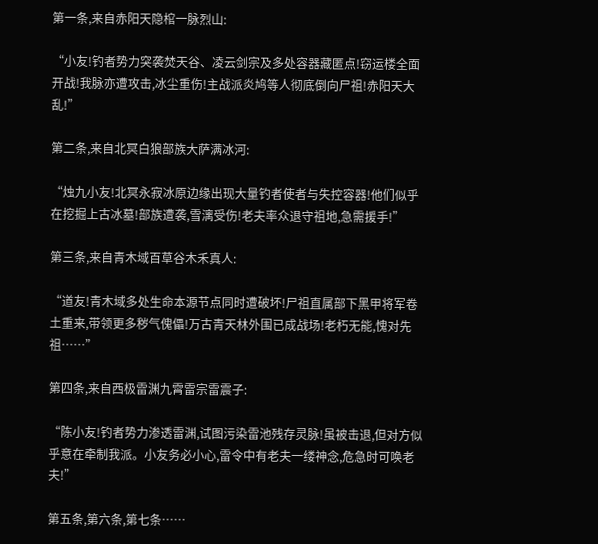第一条,来自赤阳天隐棺一脉烈山:

“小友!钓者势力突袭焚天谷、凌云剑宗及多处容器藏匿点!窃运楼全面开战!我脉亦遭攻击,冰尘重伤!主战派炎鸠等人彻底倒向尸祖!赤阳天大乱!”

第二条,来自北冥白狼部族大萨满冰河:

“烛九小友!北冥永寂冰原边缘出现大量钓者使者与失控容器!他们似乎在挖掘上古冰墓!部族遭袭,雪漓受伤!老夫率众退守祖地,急需援手!”

第三条,来自青木域百草谷木禾真人:

“道友!青木域多处生命本源节点同时遭破坏!尸祖直属部下黑甲将军卷土重来,带领更多秽气傀儡!万古青天林外围已成战场!老朽无能,愧对先祖……”

第四条,来自西极雷渊九霄雷宗雷震子:

“陈小友!钓者势力渗透雷渊,试图污染雷池残存灵脉!虽被击退,但对方似乎意在牵制我派。小友务必小心,雷令中有老夫一缕神念,危急时可唤老夫!”

第五条,第六条,第七条……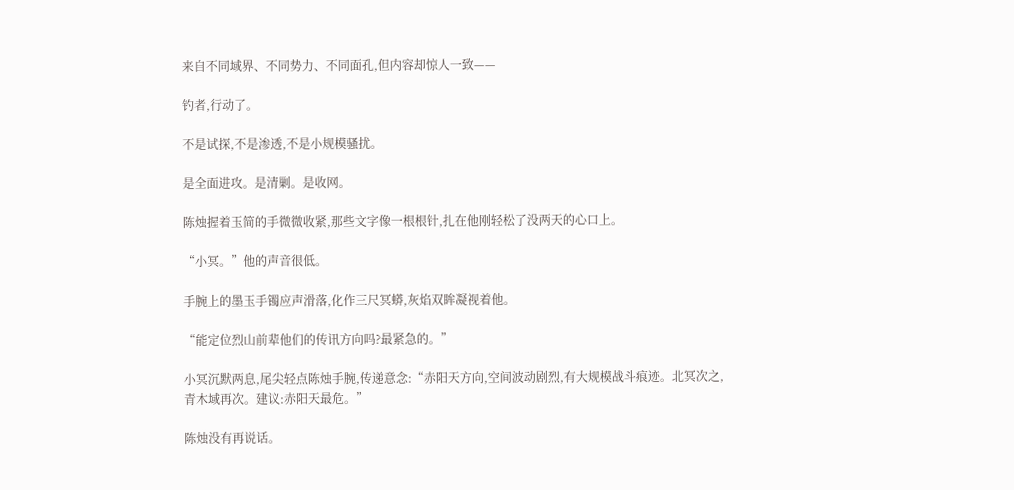来自不同域界、不同势力、不同面孔,但内容却惊人一致——

钓者,行动了。

不是试探,不是渗透,不是小规模骚扰。

是全面进攻。是清剿。是收网。

陈烛握着玉简的手微微收紧,那些文字像一根根针,扎在他刚轻松了没两天的心口上。

“小冥。”他的声音很低。

手腕上的墨玉手镯应声滑落,化作三尺冥蟒,灰焰双眸凝视着他。

“能定位烈山前辈他们的传讯方向吗?最紧急的。”

小冥沉默两息,尾尖轻点陈烛手腕,传递意念:“赤阳天方向,空间波动剧烈,有大规模战斗痕迹。北冥次之,青木域再次。建议:赤阳天最危。”

陈烛没有再说话。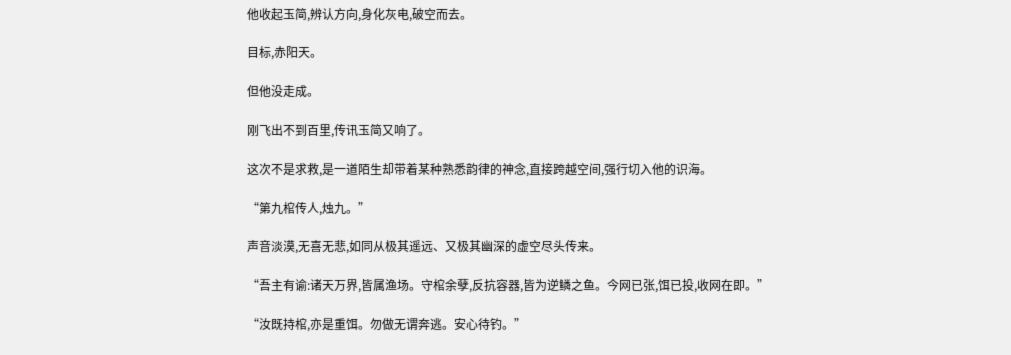他收起玉简,辨认方向,身化灰电,破空而去。

目标,赤阳天。

但他没走成。

刚飞出不到百里,传讯玉简又响了。

这次不是求救,是一道陌生却带着某种熟悉韵律的神念,直接跨越空间,强行切入他的识海。

“第九棺传人,烛九。”

声音淡漠,无喜无悲,如同从极其遥远、又极其幽深的虚空尽头传来。

“吾主有谕:诸天万界,皆属渔场。守棺余孽,反抗容器,皆为逆鳞之鱼。今网已张,饵已投,收网在即。”

“汝既持棺,亦是重饵。勿做无谓奔逃。安心待钓。”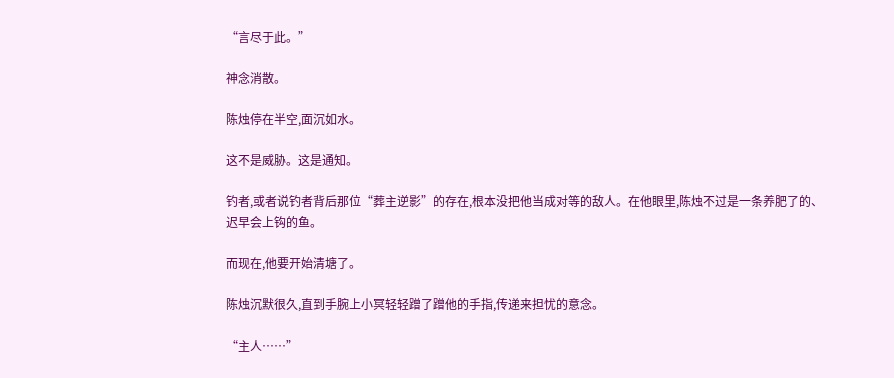“言尽于此。”

神念消散。

陈烛停在半空,面沉如水。

这不是威胁。这是通知。

钓者,或者说钓者背后那位“葬主逆影”的存在,根本没把他当成对等的敌人。在他眼里,陈烛不过是一条养肥了的、迟早会上钩的鱼。

而现在,他要开始清塘了。

陈烛沉默很久,直到手腕上小冥轻轻蹭了蹭他的手指,传递来担忧的意念。

“主人……”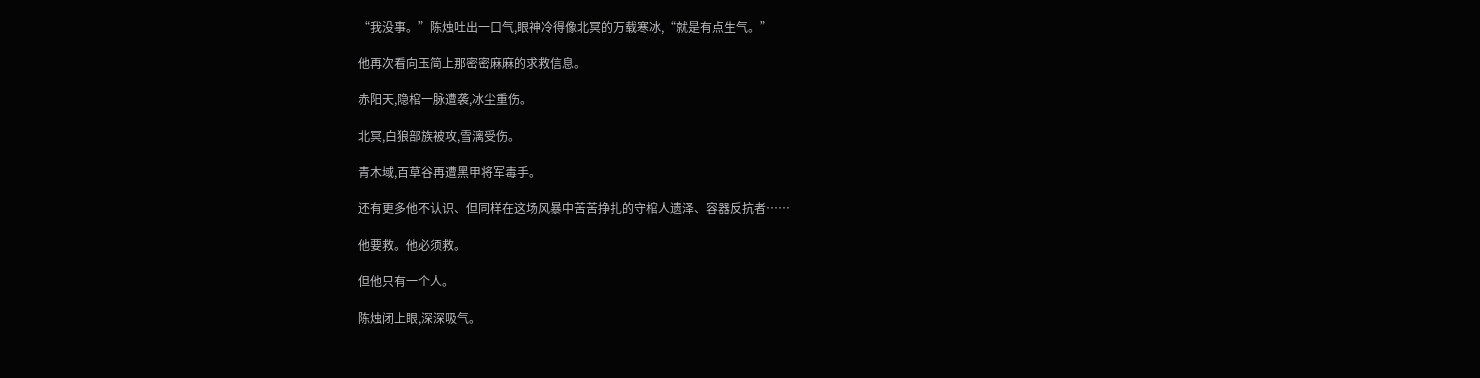“我没事。”陈烛吐出一口气,眼神冷得像北冥的万载寒冰,“就是有点生气。”

他再次看向玉简上那密密麻麻的求救信息。

赤阳天,隐棺一脉遭袭,冰尘重伤。

北冥,白狼部族被攻,雪漓受伤。

青木域,百草谷再遭黑甲将军毒手。

还有更多他不认识、但同样在这场风暴中苦苦挣扎的守棺人遗泽、容器反抗者……

他要救。他必须救。

但他只有一个人。

陈烛闭上眼,深深吸气。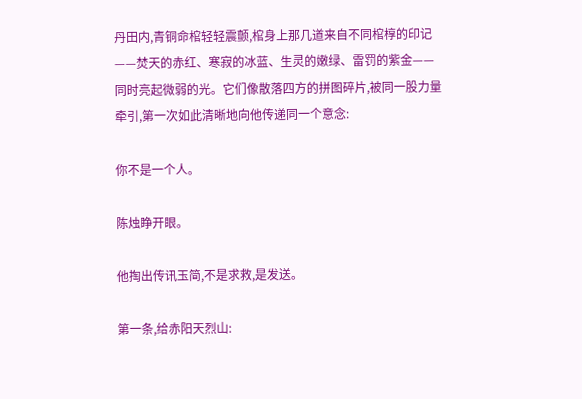丹田内,青铜命棺轻轻震颤,棺身上那几道来自不同棺椁的印记——焚天的赤红、寒寂的冰蓝、生灵的嫩绿、雷罚的紫金——同时亮起微弱的光。它们像散落四方的拼图碎片,被同一股力量牵引,第一次如此清晰地向他传递同一个意念:

你不是一个人。

陈烛睁开眼。

他掏出传讯玉简,不是求救,是发送。

第一条,给赤阳天烈山: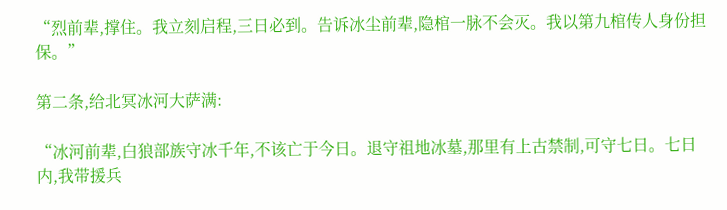“烈前辈,撑住。我立刻启程,三日必到。告诉冰尘前辈,隐棺一脉不会灭。我以第九棺传人身份担保。”

第二条,给北冥冰河大萨满:

“冰河前辈,白狼部族守冰千年,不该亡于今日。退守祖地冰墓,那里有上古禁制,可守七日。七日内,我带援兵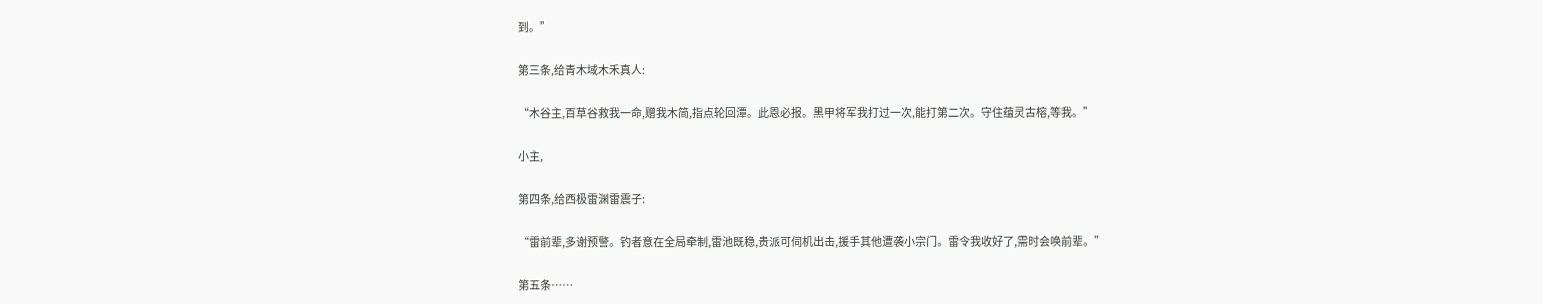到。”

第三条,给青木域木禾真人:

“木谷主,百草谷救我一命,赠我木简,指点轮回潭。此恩必报。黑甲将军我打过一次,能打第二次。守住蕴灵古榕,等我。”

小主,

第四条,给西极雷渊雷震子:

“雷前辈,多谢预警。钓者意在全局牵制,雷池既稳,贵派可伺机出击,援手其他遭袭小宗门。雷令我收好了,需时会唤前辈。”

第五条……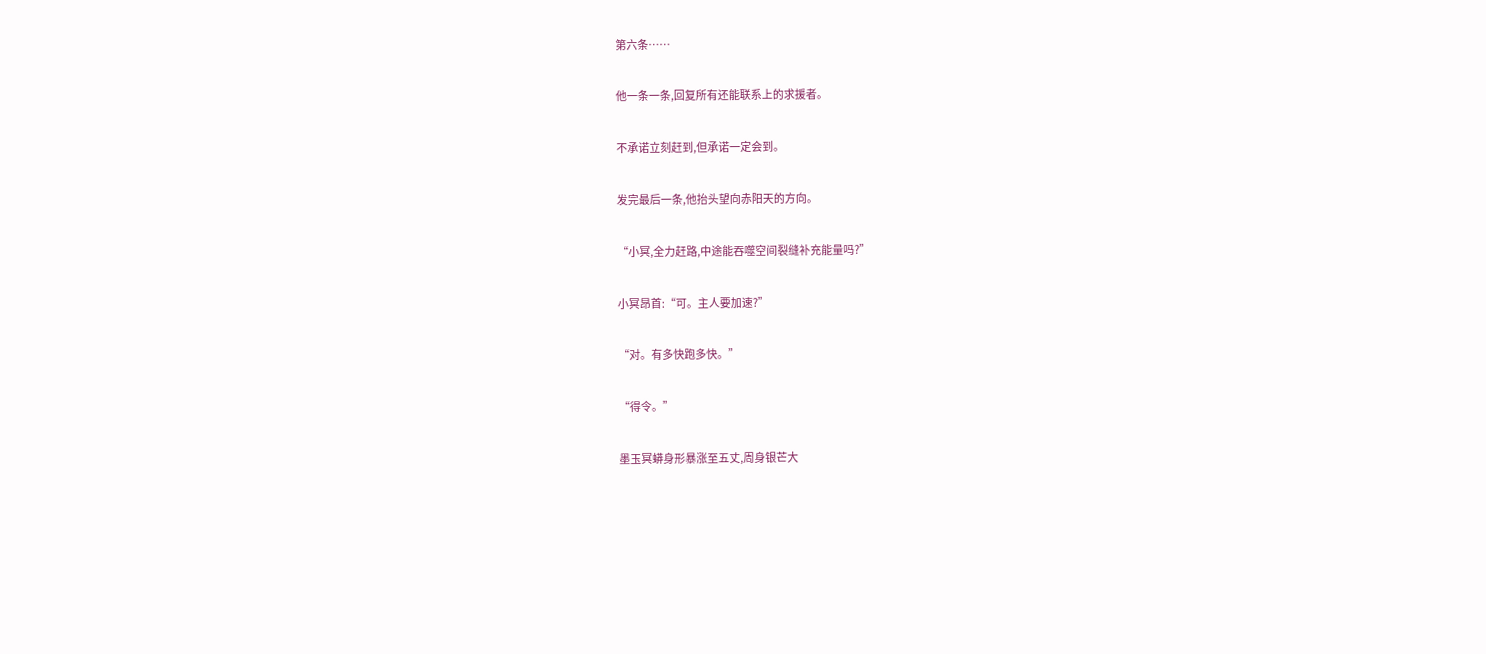第六条……

他一条一条,回复所有还能联系上的求援者。

不承诺立刻赶到,但承诺一定会到。

发完最后一条,他抬头望向赤阳天的方向。

“小冥,全力赶路,中途能吞噬空间裂缝补充能量吗?”

小冥昂首:“可。主人要加速?”

“对。有多快跑多快。”

“得令。”

墨玉冥蟒身形暴涨至五丈,周身银芒大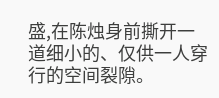盛,在陈烛身前撕开一道细小的、仅供一人穿行的空间裂隙。